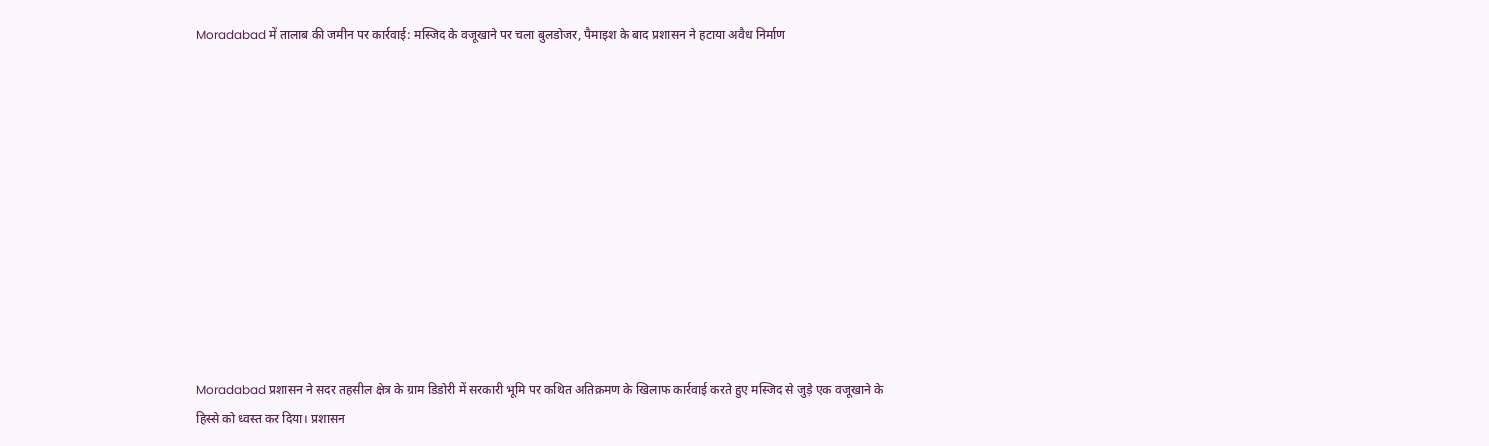Moradabad में तालाब की जमीन पर कार्रवाई: मस्जिद के वजूखाने पर चला बुलडोजर, पैमाइश के बाद प्रशासन ने हटाया अवैध निर्माण











Moradabad प्रशासन ने सदर तहसील क्षेत्र के ग्राम डिडोरी में सरकारी भूमि पर कथित अतिक्रमण के खिलाफ कार्रवाई करते हुए मस्जिद से जुड़े एक वजूखाने के हिस्से को ध्वस्त कर दिया। प्रशासन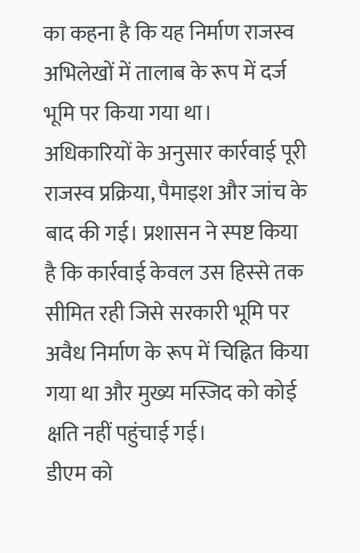का कहना है कि यह निर्माण राजस्व अभिलेखों में तालाब के रूप में दर्ज भूमि पर किया गया था।
अधिकारियों के अनुसार कार्रवाई पूरी राजस्व प्रक्रिया, पैमाइश और जांच के बाद की गई। प्रशासन ने स्पष्ट किया है कि कार्रवाई केवल उस हिस्से तक सीमित रही जिसे सरकारी भूमि पर अवैध निर्माण के रूप में चिह्नित किया गया था और मुख्य मस्जिद को कोई क्षति नहीं पहुंचाई गई।
डीएम को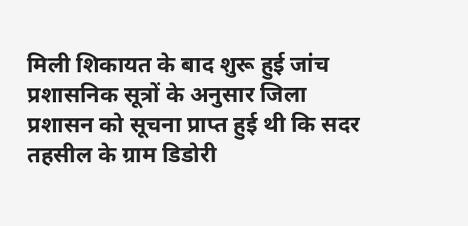मिली शिकायत के बाद शुरू हुई जांच
प्रशासनिक सूत्रों के अनुसार जिला प्रशासन को सूचना प्राप्त हुई थी कि सदर तहसील के ग्राम डिडोरी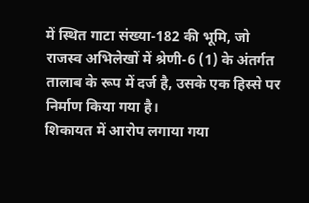में स्थित गाटा संख्या-182 की भूमि, जो राजस्व अभिलेखों में श्रेणी-6 (1) के अंतर्गत तालाब के रूप में दर्ज है, उसके एक हिस्से पर निर्माण किया गया है।
शिकायत में आरोप लगाया गया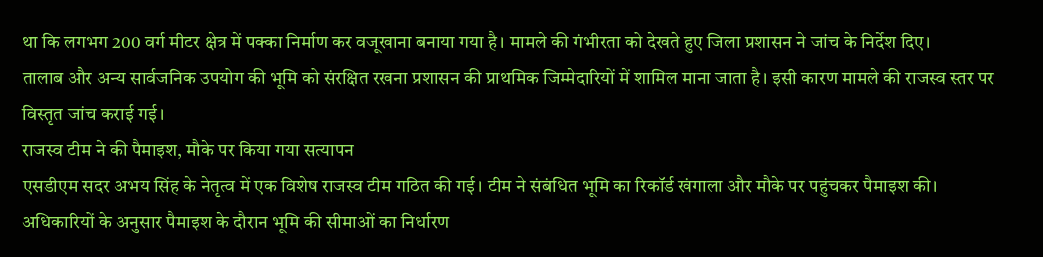था कि लगभग 200 वर्ग मीटर क्षेत्र में पक्का निर्माण कर वजूखाना बनाया गया है। मामले की गंभीरता को देखते हुए जिला प्रशासन ने जांच के निर्देश दिए।
तालाब और अन्य सार्वजनिक उपयोग की भूमि को संरक्षित रखना प्रशासन की प्राथमिक जिम्मेदारियों में शामिल माना जाता है। इसी कारण मामले की राजस्व स्तर पर विस्तृत जांच कराई गई।
राजस्व टीम ने की पैमाइश, मौके पर किया गया सत्यापन
एसडीएम सदर अभय सिंह के नेतृत्व में एक विशेष राजस्व टीम गठित की गई। टीम ने संबंधित भूमि का रिकॉर्ड खंगाला और मौके पर पहुंचकर पैमाइश की।
अधिकारियों के अनुसार पैमाइश के दौरान भूमि की सीमाओं का निर्धारण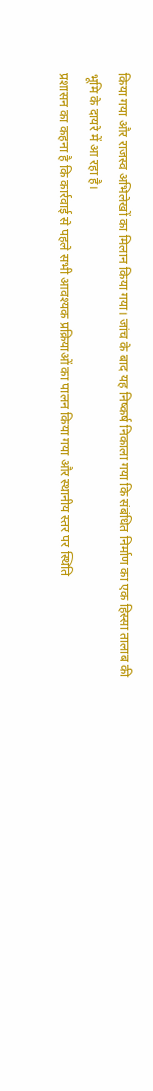किया गया और राजस्व अभिलेखों का मिलान किया गया। जांच के बाद यह निष्कर्ष निकाला गया कि संबंधित निर्माण का एक हिस्सा तालाब की भूमि के दायरे में आ रहा है।
प्रशासन का कहना है कि कार्रवाई से पहले सभी आवश्यक प्रक्रियाओं का पालन किया गया और स्थानीय स्तर पर स्थिति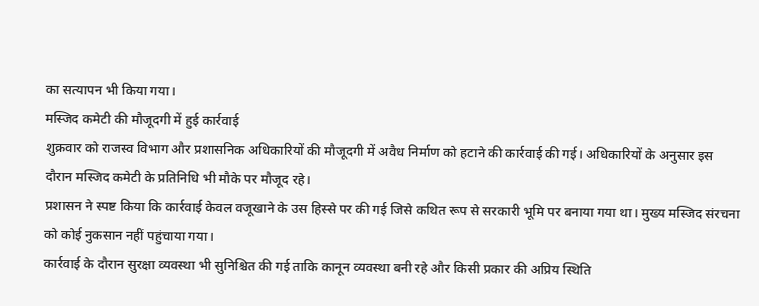का सत्यापन भी किया गया।
मस्जिद कमेटी की मौजूदगी में हुई कार्रवाई
शुक्रवार को राजस्व विभाग और प्रशासनिक अधिकारियों की मौजूदगी में अवैध निर्माण को हटाने की कार्रवाई की गई। अधिकारियों के अनुसार इस दौरान मस्जिद कमेटी के प्रतिनिधि भी मौके पर मौजूद रहे।
प्रशासन ने स्पष्ट किया कि कार्रवाई केवल वजूखाने के उस हिस्से पर की गई जिसे कथित रूप से सरकारी भूमि पर बनाया गया था। मुख्य मस्जिद संरचना को कोई नुकसान नहीं पहुंचाया गया।
कार्रवाई के दौरान सुरक्षा व्यवस्था भी सुनिश्चित की गई ताकि कानून व्यवस्था बनी रहे और किसी प्रकार की अप्रिय स्थिति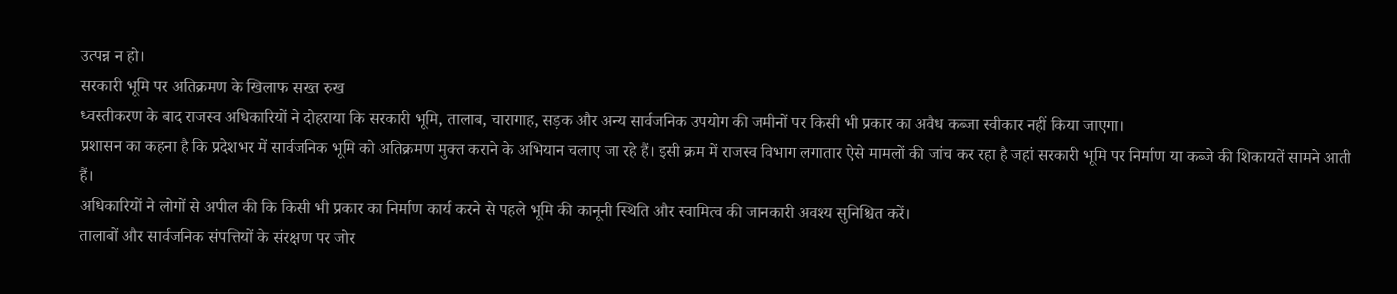उत्पन्न न हो।
सरकारी भूमि पर अतिक्रमण के खिलाफ सख्त रुख
ध्वस्तीकरण के बाद राजस्व अधिकारियों ने दोहराया कि सरकारी भूमि, तालाब, चारागाह, सड़क और अन्य सार्वजनिक उपयोग की जमीनों पर किसी भी प्रकार का अवैध कब्जा स्वीकार नहीं किया जाएगा।
प्रशासन का कहना है कि प्रदेशभर में सार्वजनिक भूमि को अतिक्रमण मुक्त कराने के अभियान चलाए जा रहे हैं। इसी क्रम में राजस्व विभाग लगातार ऐसे मामलों की जांच कर रहा है जहां सरकारी भूमि पर निर्माण या कब्जे की शिकायतें सामने आती हैं।
अधिकारियों ने लोगों से अपील की कि किसी भी प्रकार का निर्माण कार्य करने से पहले भूमि की कानूनी स्थिति और स्वामित्व की जानकारी अवश्य सुनिश्चित करें।
तालाबों और सार्वजनिक संपत्तियों के संरक्षण पर जोर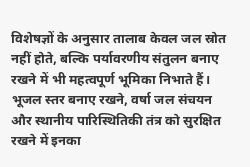विशेषज्ञों के अनुसार तालाब केवल जल स्रोत नहीं होते, बल्कि पर्यावरणीय संतुलन बनाए रखने में भी महत्वपूर्ण भूमिका निभाते हैं। भूजल स्तर बनाए रखने, वर्षा जल संचयन और स्थानीय पारिस्थितिकी तंत्र को सुरक्षित रखने में इनका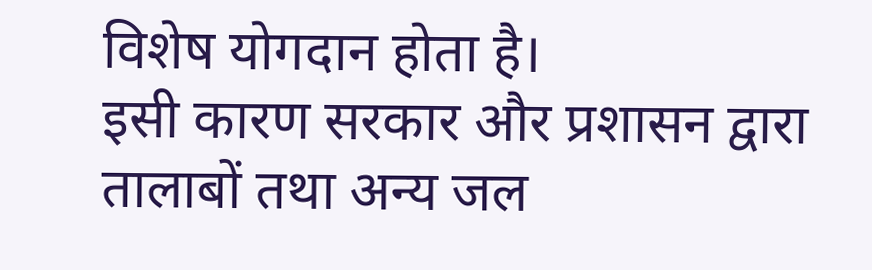विशेष योगदान होता है।
इसी कारण सरकार और प्रशासन द्वारा तालाबों तथा अन्य जल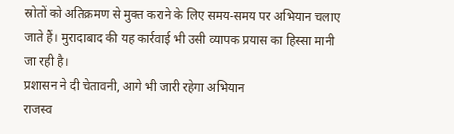स्रोतों को अतिक्रमण से मुक्त कराने के लिए समय-समय पर अभियान चलाए जाते हैं। मुरादाबाद की यह कार्रवाई भी उसी व्यापक प्रयास का हिस्सा मानी जा रही है।
प्रशासन ने दी चेतावनी, आगे भी जारी रहेगा अभियान
राजस्व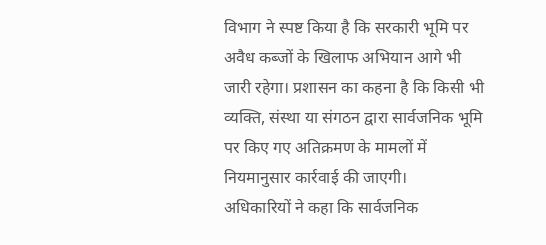विभाग ने स्पष्ट किया है कि सरकारी भूमि पर अवैध कब्जों के खिलाफ अभियान आगे भी जारी रहेगा। प्रशासन का कहना है कि किसी भी व्यक्ति, संस्था या संगठन द्वारा सार्वजनिक भूमि पर किए गए अतिक्रमण के मामलों में नियमानुसार कार्रवाई की जाएगी।
अधिकारियों ने कहा कि सार्वजनिक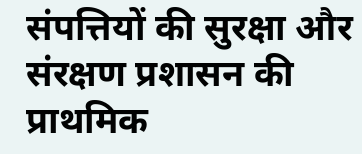संपत्तियों की सुरक्षा और संरक्षण प्रशासन की प्राथमिक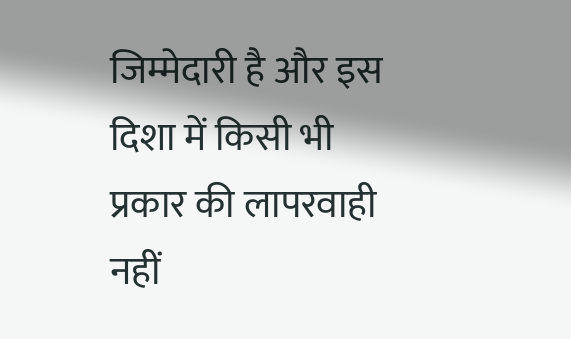जिम्मेदारी है और इस दिशा में किसी भी प्रकार की लापरवाही नहीं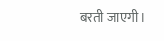बरती जाएगी।